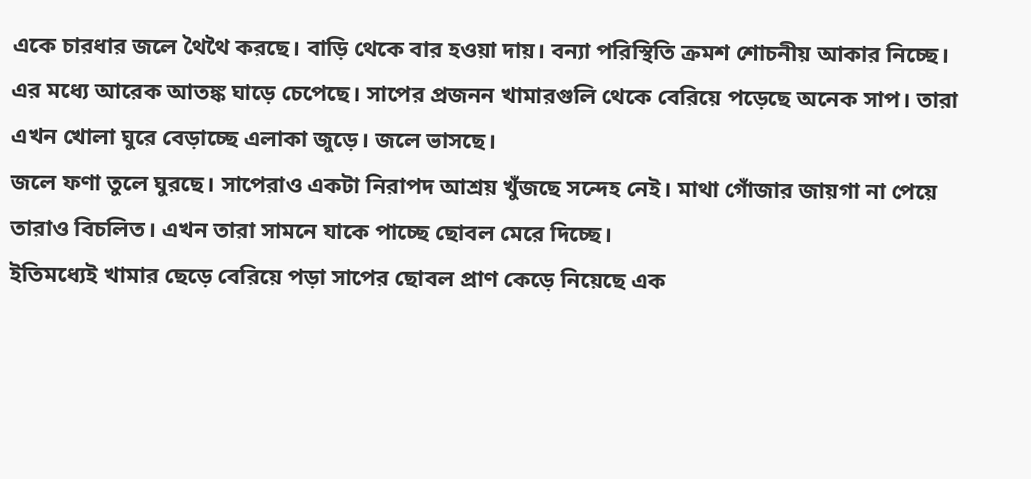একে চারধার জলে থৈথৈ করছে। বাড়ি থেকে বার হওয়া দায়। বন্যা পরিস্থিতি ক্রমশ শোচনীয় আকার নিচ্ছে। এর মধ্যে আরেক আতঙ্ক ঘাড়ে চেপেছে। সাপের প্রজনন খামারগুলি থেকে বেরিয়ে পড়েছে অনেক সাপ। তারা এখন খোলা ঘুরে বেড়াচ্ছে এলাকা জুড়ে। জলে ভাসছে।
জলে ফণা তুলে ঘুরছে। সাপেরাও একটা নিরাপদ আশ্রয় খুঁজছে সন্দেহ নেই। মাথা গোঁজার জায়গা না পেয়ে তারাও বিচলিত। এখন তারা সামনে যাকে পাচ্ছে ছোবল মেরে দিচ্ছে।
ইতিমধ্যেই খামার ছেড়ে বেরিয়ে পড়া সাপের ছোবল প্রাণ কেড়ে নিয়েছে এক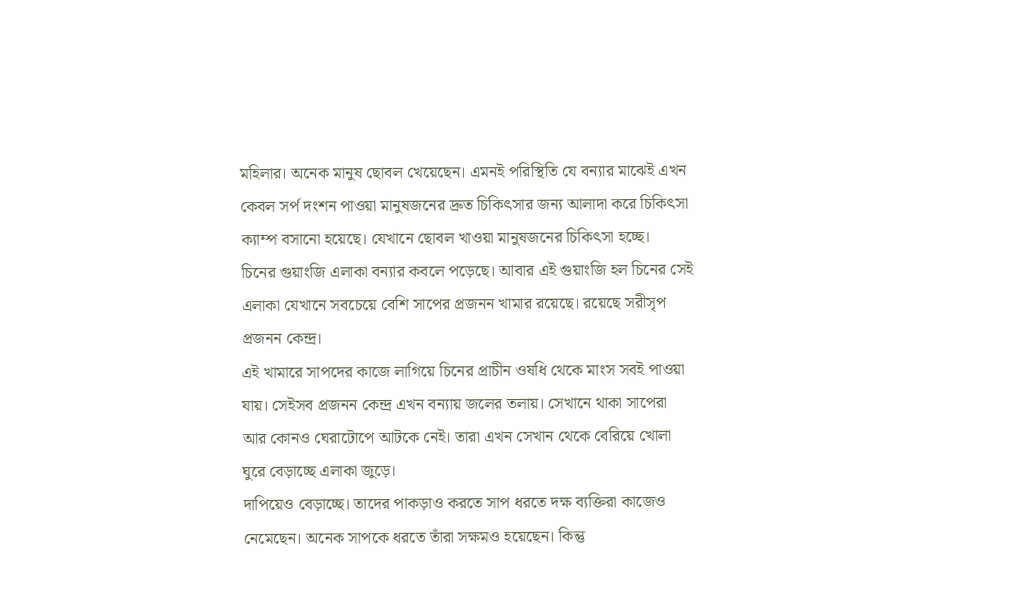মহিলার। অনেক মানুষ ছোবল খেয়েছেন। এমনই পরিস্থিতি যে বন্যার মাঝেই এখন কেবল সর্প দংশন পাওয়া মানুষজনের দ্রুত চিকিৎসার জন্য আলাদা করে চিকিৎসা ক্যাম্প বসানো হয়েছে। যেখানে ছোবল খাওয়া মানুষজনের চিকিৎসা হচ্ছে।
চিনের গুয়াংজি এলাকা বন্যার কবলে পড়েছে। আবার এই গুয়াংজি হল চিনের সেই এলাকা যেখানে সবচেয়ে বেশি সাপের প্রজনন খামার রয়েছে। রয়েছে সরীসৃপ প্রজনন কেন্দ্র।
এই খামারে সাপদের কাজে লাগিয়ে চিনের প্রাচীন ওষধি থেকে মাংস সবই পাওয়া যায়। সেইসব প্রজনন কেন্দ্র এখন বন্যায় জলের তলায়। সেখানে থাকা সাপেরা আর কোনও ঘেরাটোপে আটকে নেই। তারা এখন সেখান থেকে বেরিয়ে খোলা ঘুরে বেড়াচ্ছে এলাকা জুড়ে।
দাপিয়েও বেড়াচ্ছে। তাদের পাকড়াও করতে সাপ ধরতে দক্ষ ব্যক্তিরা কাজেও নেমেছেন। অনেক সাপকে ধরতে তাঁরা সক্ষমও হয়েছেন। কিন্তু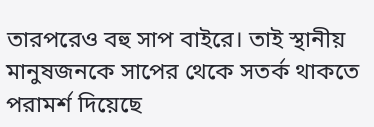তারপরেও বহু সাপ বাইরে। তাই স্থানীয় মানুষজনকে সাপের থেকে সতর্ক থাকতে পরামর্শ দিয়েছে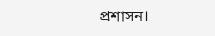প্রশাসন।